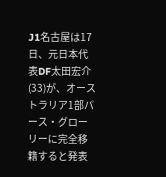J1名古屋は17日、元日本代表DF太田宏介(33)が、オーストラリア1部パース・グローリーに完全移籍すると発表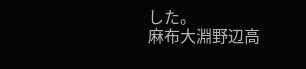した。
麻布大淵野辺高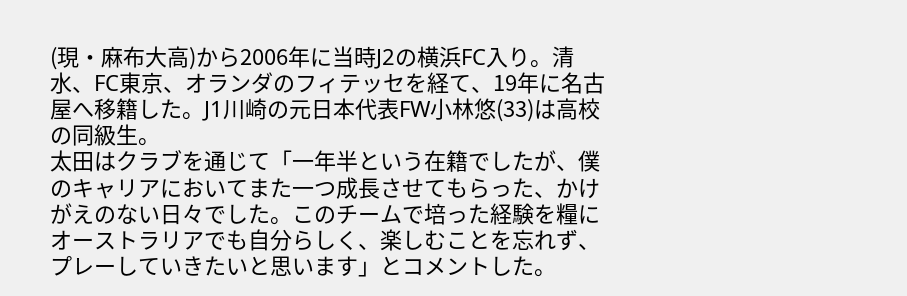(現・麻布大高)から2006年に当時J2の横浜FC入り。清水、FC東京、オランダのフィテッセを経て、19年に名古屋へ移籍した。J1川崎の元日本代表FW小林悠(33)は高校の同級生。
太田はクラブを通じて「一年半という在籍でしたが、僕のキャリアにおいてまた一つ成長させてもらった、かけがえのない日々でした。このチームで培った経験を糧にオーストラリアでも自分らしく、楽しむことを忘れず、プレーしていきたいと思います」とコメントした。